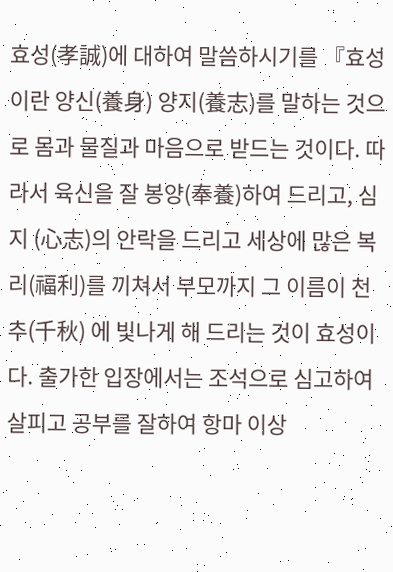효성(孝誠)에 대하여 말씀하시기를 『효성이란 양신(養身) 양지(養志)를 말하는 것으로 몸과 물질과 마음으로 받드는 것이다. 따라서 육신을 잘 봉양(奉養)하여 드리고, 심지 (心志)의 안락을 드리고 세상에 많은 복리(福利)를 끼쳐서 부모까지 그 이름이 천추(千秋) 에 빛나게 해 드리는 것이 효성이다. 출가한 입장에서는 조석으로 심고하여 살피고 공부를 잘하여 항마 이상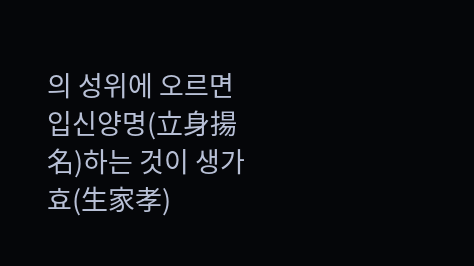의 성위에 오르면 입신양명(立身揚名)하는 것이 생가효(生家孝)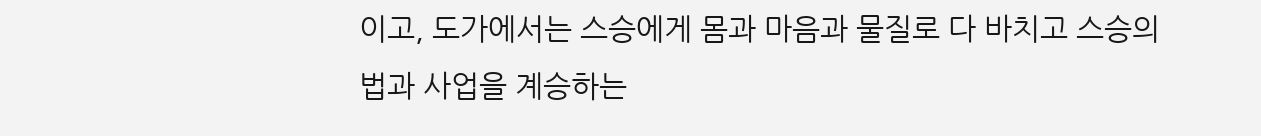이고, 도가에서는 스승에게 몸과 마음과 물질로 다 바치고 스승의 법과 사업을 계승하는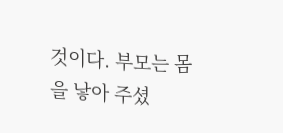것이다. 부모는 몸을 낳아 주셨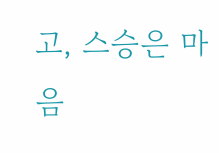고, 스승은 마음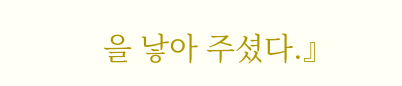을 낳아 주셨다.』